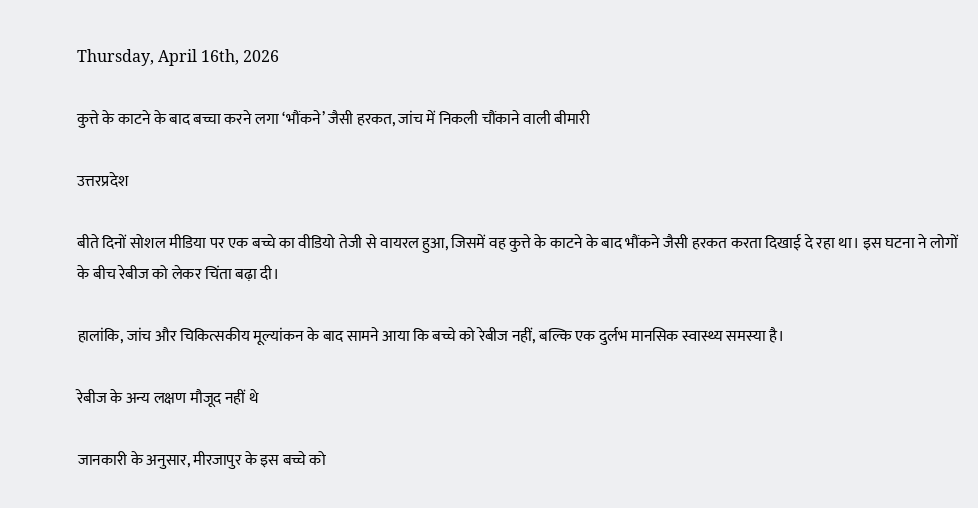Thursday, April 16th, 2026

कुत्ते के काटने के बाद बच्चा करने लगा ‘भौंकने’ जैसी हरकत, जांच में निकली चौंकाने वाली बीमारी

उत्तरप्रदेश

बीते दिनों सोशल मीडिया पर एक बच्चे का वीडियो तेजी से वायरल हुआ, जिसमें वह कुत्ते के काटने के बाद भौंकने जैसी हरकत करता दिखाई दे रहा था। इस घटना ने लोगों के बीच रेबीज को लेकर चिंता बढ़ा दी।

हालांकि, जांच और चिकित्सकीय मूल्यांकन के बाद सामने आया कि बच्चे को रेबीज नहीं, बल्कि एक दुर्लभ मानसिक स्वास्थ्य समस्या है।

रेबीज के अन्य लक्षण मौजूद नहीं थे

जानकारी के अनुसार, मीरजापुर के इस बच्चे को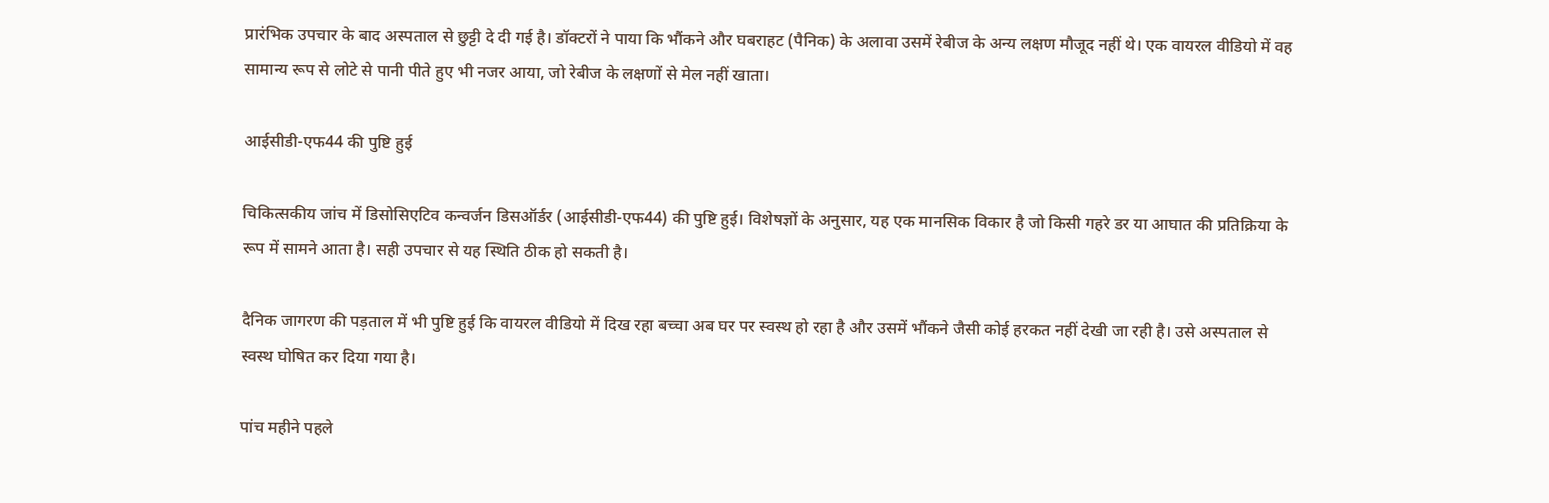प्रारंभिक उपचार के बाद अस्पताल से छुट्टी दे दी गई है। डॉक्टरों ने पाया कि भौंकने और घबराहट (पैनिक) के अलावा उसमें रेबीज के अन्य लक्षण मौजूद नहीं थे। एक वायरल वीडियो में वह सामान्य रूप से लोटे से पानी पीते हुए भी नजर आया, जो रेबीज के लक्षणों से मेल नहीं खाता।

आईसीडी-एफ44 की पुष्टि हुई

चिकित्सकीय जांच में डिसोसिएटिव कन्वर्जन डिसऑर्डर (आईसीडी-एफ44) की पुष्टि हुई। विशेषज्ञों के अनुसार, यह एक मानसिक विकार है जो किसी गहरे डर या आघात की प्रतिक्रिया के रूप में सामने आता है। सही उपचार से यह स्थिति ठीक हो सकती है।

दैनिक जागरण की पड़ताल में भी पुष्टि हुई कि वायरल वीडियो में दिख रहा बच्चा अब घर पर स्वस्थ हो रहा है और उसमें भौंकने जैसी कोई हरकत नहीं देखी जा रही है। उसे अस्पताल से स्वस्थ घोषित कर दिया गया है।

पांच महीने पहले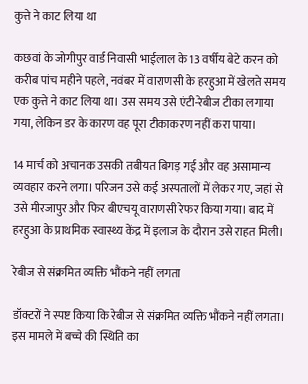कुत्ते ने काट लिया था

कछवां के जोगीपुर वार्ड निवासी भाईलाल के 13 वर्षीय बेटे करन को करीब पांच महीने पहले, नवंबर में वाराणसी के हरहुआ में खेलते समय एक कुत्ते ने काट लिया था। उस समय उसे एंटी-रेबीज टीका लगाया गया, लेकिन डर के कारण वह पूरा टीकाकरण नहीं करा पाया।

14 मार्च को अचानक उसकी तबीयत बिगड़ गई और वह असामान्य व्यवहार करने लगा। परिजन उसे कई अस्पतालों में लेकर गए, जहां से उसे मीरजापुर और फिर बीएचयू वाराणसी रेफर किया गया। बाद में हरहुआ के प्राथमिक स्वास्थ्य केंद्र में इलाज के दौरान उसे राहत मिली।

रेबीज से संक्रमित व्यक्ति भौंकने नहीं लगता

डॉक्टरों ने स्पष्ट किया कि रेबीज से संक्रमित व्यक्ति भौंकने नहीं लगता। इस मामले में बच्चे की स्थिति का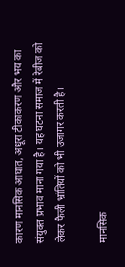कारण मानसिक आघात, अधूरा टीकाकरण और भय का संयुक्त प्रभाव माना गया है। यह घटना समाज में रेबीज को लेकर फैली भ्रांतियों को भी उजागर करती है।

मानसिक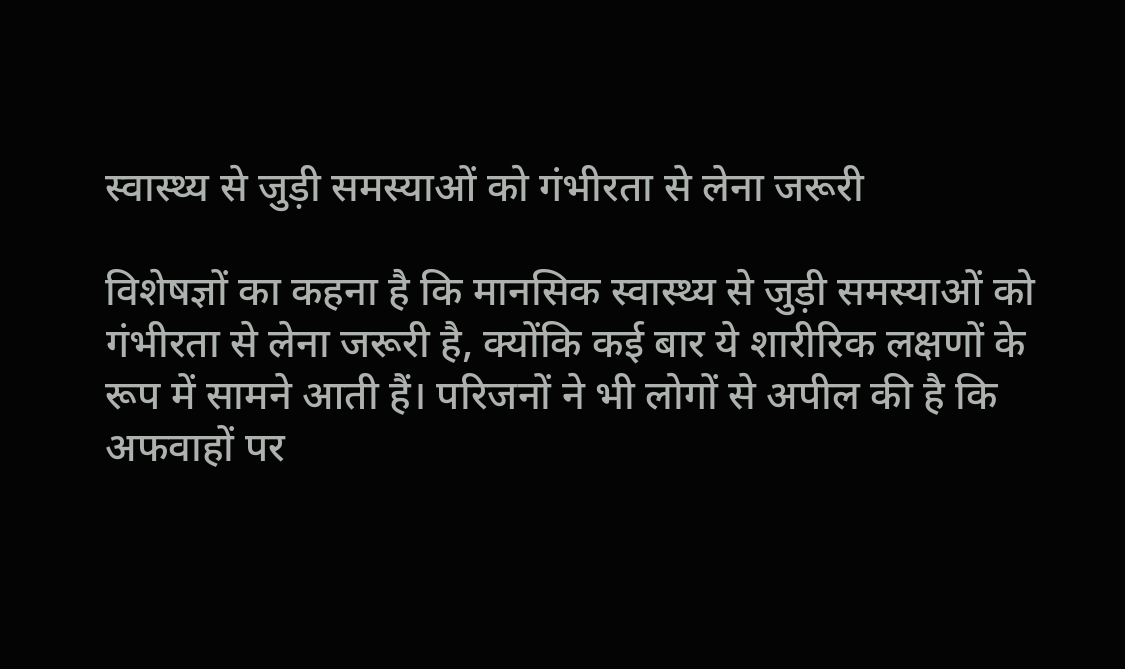स्वास्थ्य से जुड़ी समस्याओं को गंभीरता से लेना जरूरी

विशेषज्ञों का कहना है कि मानसिक स्वास्थ्य से जुड़ी समस्याओं को गंभीरता से लेना जरूरी है, क्योंकि कई बार ये शारीरिक लक्षणों के रूप में सामने आती हैं। परिजनों ने भी लोगों से अपील की है कि अफवाहों पर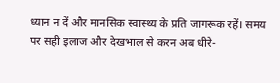ध्यान न दें और मानसिक स्वास्थ्य के प्रति जागरूक रहें। समय पर सही इलाज और देखभाल से करन अब धीरे-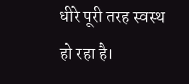धीरे पूरी तरह स्वस्थ हो रहा है।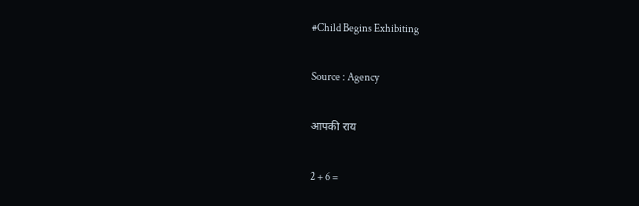#Child Begins Exhibiting

Source : Agency

आपकी राय

2 + 6 =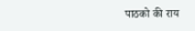पाठको की राय